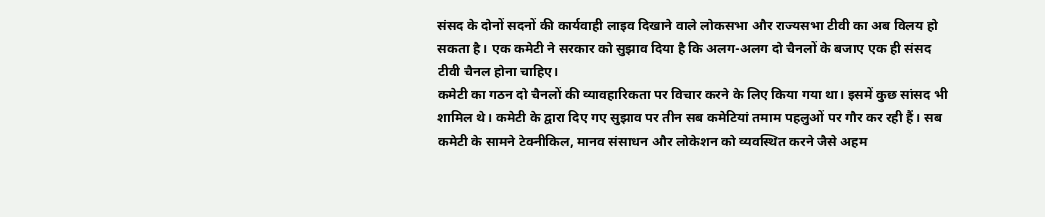संसद के दोनों सदनों की कार्यवाही लाइव दिखाने वाले लोकसभा और राज्यसभा टीवी का अब विलय हो सकता है। एक कमेटी ने सरकार को सुझाव दिया है कि अलग-अलग दो चैनलों के बजाए एक ही संसद टीवी चैनल होना चाहिए।
कमेटी का गठन दो चैनलों की व्यावहारिकता पर विचार करने के लिए किया गया था। इसमें कुछ सांसद भी शामिल थे। कमेटी के द्वारा दिए गए सुझाव पर तीन सब कमेटियां तमाम पहलुओं पर गौर कर रही हैं। सब कमेटी के सामने टेक्नीकिल, मानव संसाधन और लोकेशन को व्यवस्थित करने जैसे अहम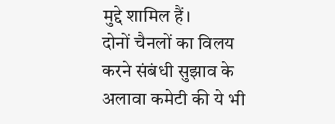मुद्दे शामिल हैं।
दोनों चैनलों का विलय करने संबंधी सुझाव के अलावा कमेटी की ये भी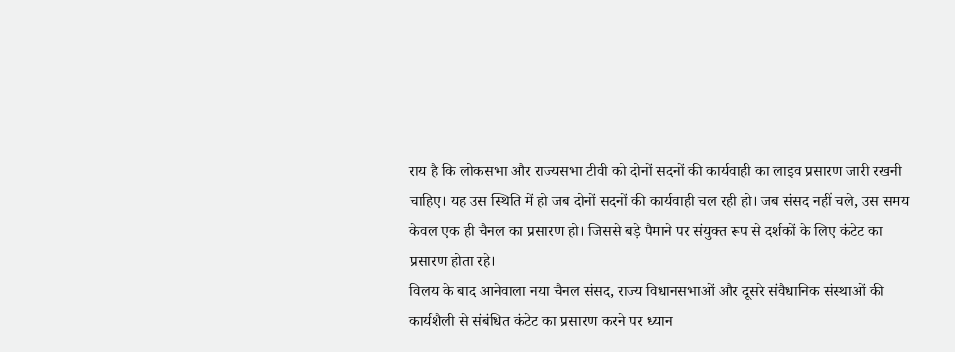राय है कि लोकसभा और राज्यसभा टीवी को दोनों सदनों की कार्यवाही का लाइव प्रसारण जारी रखनी चाहिए। यह उस स्थिति में हो जब दोनों सदनों की कार्यवाही चल रही हो। जब संसद नहीं चले, उस समय केवल एक ही चैनल का प्रसारण हो। जिससे बड़े पैमाने पर संयुक्त रूप से दर्शकों के लिए कंटेट का प्रसारण होता रहे।
विलय के बाद आनेवाला नया चैनल संसद, राज्य विधानसभाओं और दूसरे संवैधानिक संस्थाओं की कार्यशैली से संबंधित कंटेट का प्रसारण करने पर ध्यान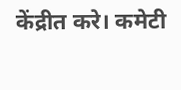केंद्रीत करे। कमेटी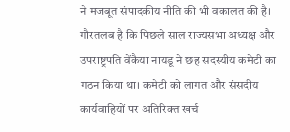ने मजबूत संपादकीय नीति की भी वकालत की है। गौरतलब है कि पिछले साल राज्यसभा अध्यक्ष और उपराष्ट्रपति वेंकैया नायडू ने छह सदस्यीय कमेटी का गठन किया था। कमेटी को लागत और संसदीय कार्यवाहियों पर अतिरिक्त खर्च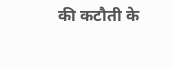की कटौती के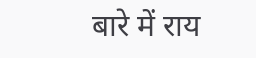बारे में राय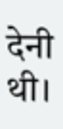देनी थी।